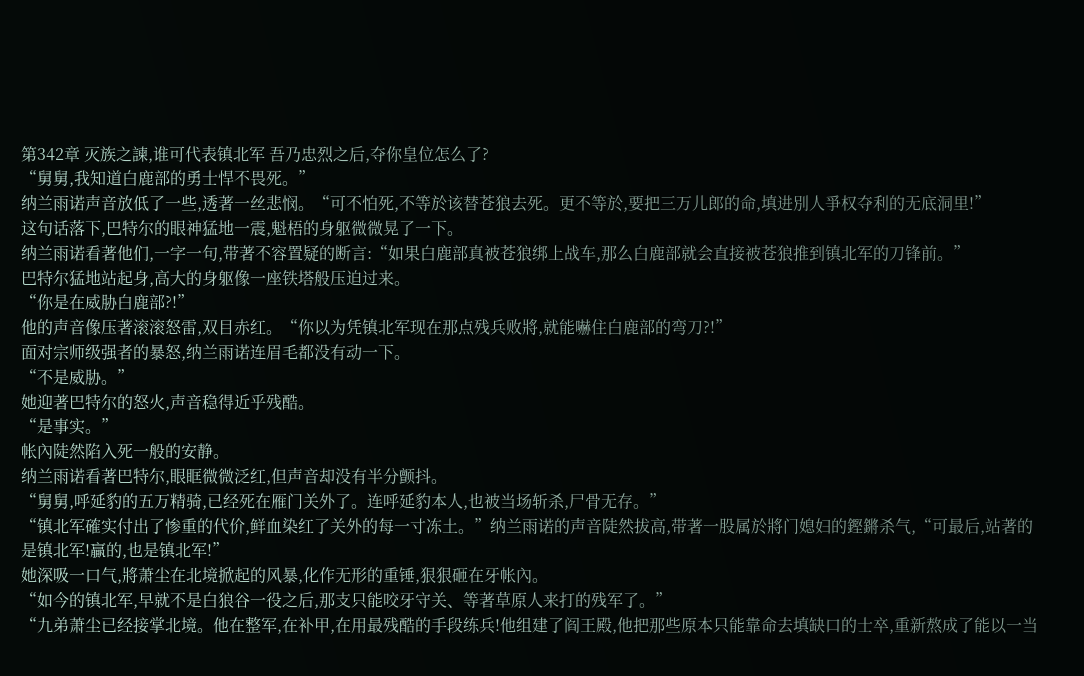第342章 灭族之諫,谁可代表镇北军 吾乃忠烈之后,夺你皇位怎么了?
“舅舅,我知道白鹿部的勇士悍不畏死。”
纳兰雨诺声音放低了一些,透著一丝悲悯。“可不怕死,不等於该替苍狼去死。更不等於,要把三万儿郎的命,填进別人爭权夺利的无底洞里!”
这句话落下,巴特尔的眼神猛地一震,魁梧的身躯微微晃了一下。
纳兰雨诺看著他们,一字一句,带著不容置疑的断言:“如果白鹿部真被苍狼绑上战车,那么白鹿部就会直接被苍狼推到镇北军的刀锋前。”
巴特尔猛地站起身,高大的身躯像一座铁塔般压迫过来。
“你是在威胁白鹿部?!”
他的声音像压著滚滚怒雷,双目赤红。“你以为凭镇北军现在那点残兵败將,就能嚇住白鹿部的弯刀?!”
面对宗师级强者的暴怒,纳兰雨诺连眉毛都没有动一下。
“不是威胁。”
她迎著巴特尔的怒火,声音稳得近乎残酷。
“是事实。”
帐內陡然陷入死一般的安静。
纳兰雨诺看著巴特尔,眼眶微微泛红,但声音却没有半分颤抖。
“舅舅,呼延豹的五万精骑,已经死在雁门关外了。连呼延豹本人,也被当场斩杀,尸骨无存。”
“镇北军確实付出了惨重的代价,鲜血染红了关外的每一寸冻土。”纳兰雨诺的声音陡然拔高,带著一股属於將门媳妇的鏗鏘杀气,“可最后,站著的是镇北军!贏的,也是镇北军!”
她深吸一口气,將萧尘在北境掀起的风暴,化作无形的重锤,狠狠砸在牙帐內。
“如今的镇北军,早就不是白狼谷一役之后,那支只能咬牙守关、等著草原人来打的残军了。”
“九弟萧尘已经接掌北境。他在整军,在补甲,在用最残酷的手段练兵!他组建了阎王殿,他把那些原本只能靠命去填缺口的士卒,重新熬成了能以一当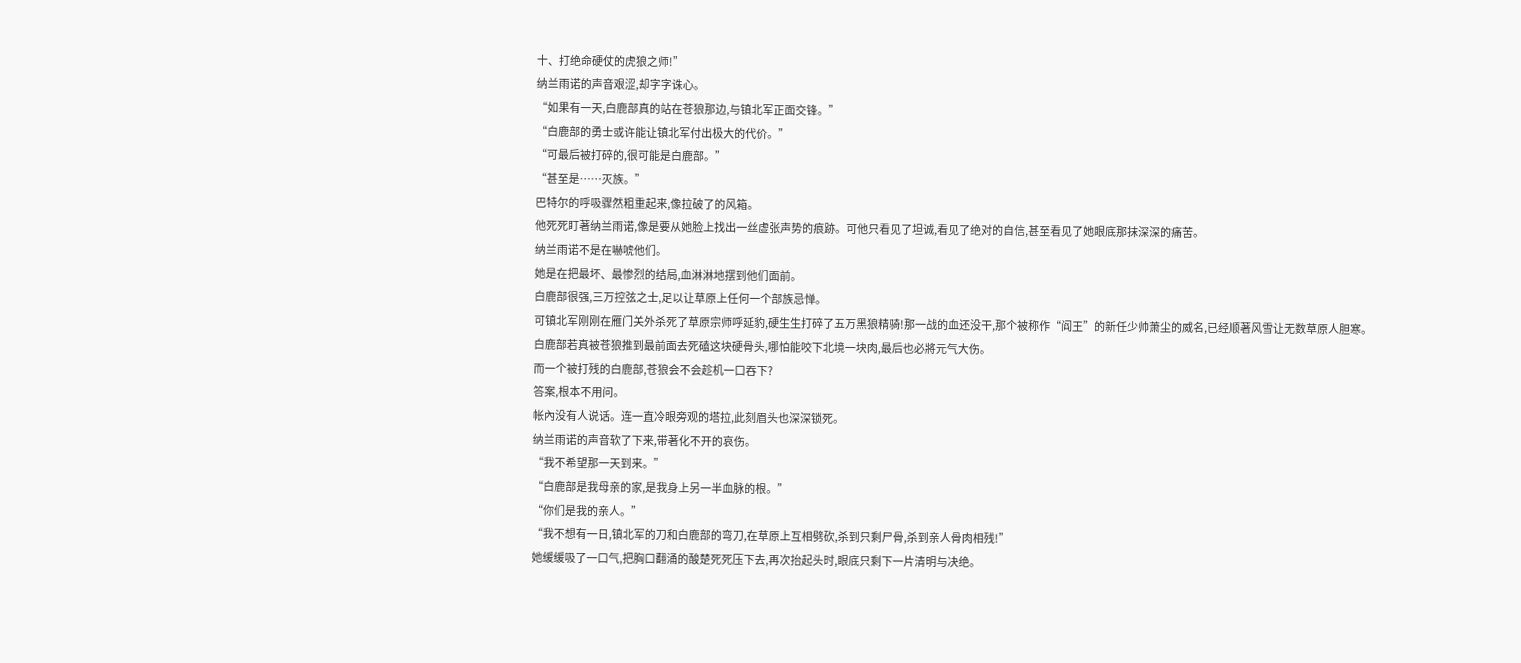十、打绝命硬仗的虎狼之师!”
纳兰雨诺的声音艰涩,却字字诛心。
“如果有一天,白鹿部真的站在苍狼那边,与镇北军正面交锋。”
“白鹿部的勇士或许能让镇北军付出极大的代价。”
“可最后被打碎的,很可能是白鹿部。”
“甚至是……灭族。”
巴特尔的呼吸骤然粗重起来,像拉破了的风箱。
他死死盯著纳兰雨诺,像是要从她脸上找出一丝虚张声势的痕跡。可他只看见了坦诚,看见了绝对的自信,甚至看见了她眼底那抹深深的痛苦。
纳兰雨诺不是在嚇唬他们。
她是在把最坏、最惨烈的结局,血淋淋地摆到他们面前。
白鹿部很强,三万控弦之士,足以让草原上任何一个部族忌惮。
可镇北军刚刚在雁门关外杀死了草原宗师呼延豹,硬生生打碎了五万黑狼精骑!那一战的血还没干,那个被称作“阎王”的新任少帅萧尘的威名,已经顺著风雪让无数草原人胆寒。
白鹿部若真被苍狼推到最前面去死磕这块硬骨头,哪怕能咬下北境一块肉,最后也必將元气大伤。
而一个被打残的白鹿部,苍狼会不会趁机一口吞下?
答案,根本不用问。
帐內没有人说话。连一直冷眼旁观的塔拉,此刻眉头也深深锁死。
纳兰雨诺的声音软了下来,带著化不开的哀伤。
“我不希望那一天到来。”
“白鹿部是我母亲的家,是我身上另一半血脉的根。”
“你们是我的亲人。”
“我不想有一日,镇北军的刀和白鹿部的弯刀,在草原上互相劈砍,杀到只剩尸骨,杀到亲人骨肉相残!”
她缓缓吸了一口气,把胸口翻涌的酸楚死死压下去,再次抬起头时,眼底只剩下一片清明与决绝。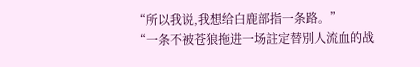“所以我说,我想给白鹿部指一条路。”
“一条不被苍狼拖进一场註定替別人流血的战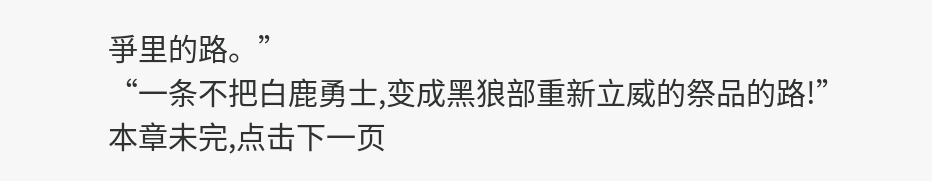爭里的路。”
“一条不把白鹿勇士,变成黑狼部重新立威的祭品的路!”
本章未完,点击下一页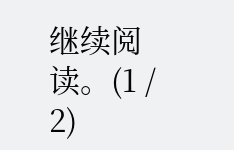继续阅读。(1 / 2)